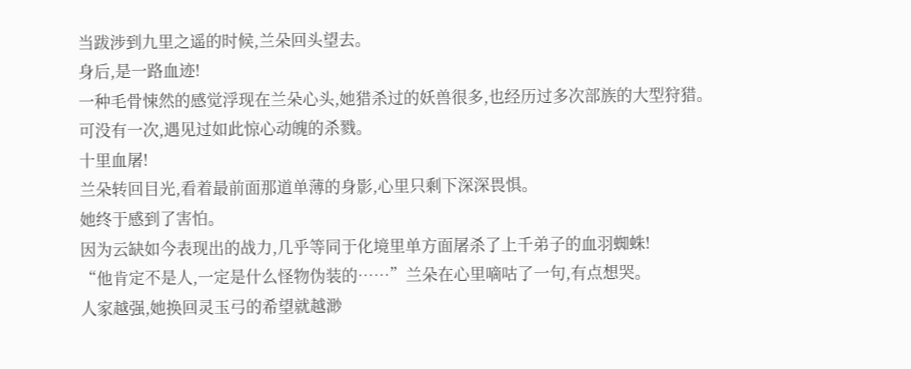当跋涉到九里之遥的时候,兰朵回头望去。
身后,是一路血迹!
一种毛骨悚然的感觉浮现在兰朵心头,她猎杀过的妖兽很多,也经历过多次部族的大型狩猎。
可没有一次,遇见过如此惊心动魄的杀戮。
十里血屠!
兰朵转回目光,看着最前面那道单薄的身影,心里只剩下深深畏惧。
她终于感到了害怕。
因为云缺如今表现出的战力,几乎等同于化境里单方面屠杀了上千弟子的血羽蜘蛛!
“他肯定不是人,一定是什么怪物伪装的……”兰朵在心里嘀咕了一句,有点想哭。
人家越强,她换回灵玉弓的希望就越渺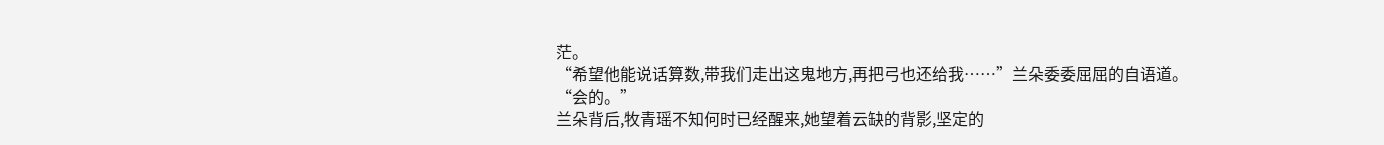茫。
“希望他能说话算数,带我们走出这鬼地方,再把弓也还给我……”兰朵委委屈屈的自语道。
“会的。”
兰朵背后,牧青瑶不知何时已经醒来,她望着云缺的背影,坚定的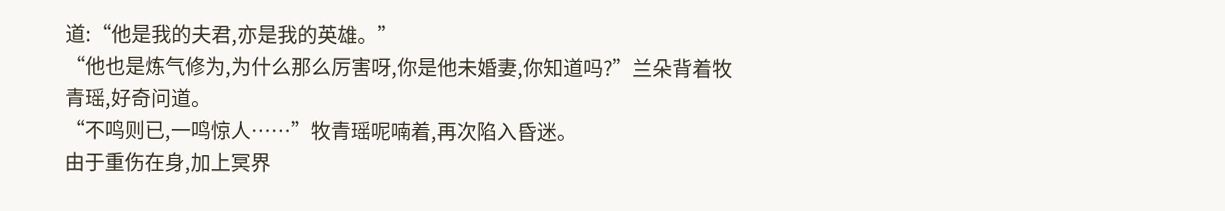道:“他是我的夫君,亦是我的英雄。”
“他也是炼气修为,为什么那么厉害呀,你是他未婚妻,你知道吗?”兰朵背着牧青瑶,好奇问道。
“不鸣则已,一鸣惊人……”牧青瑶呢喃着,再次陷入昏迷。
由于重伤在身,加上冥界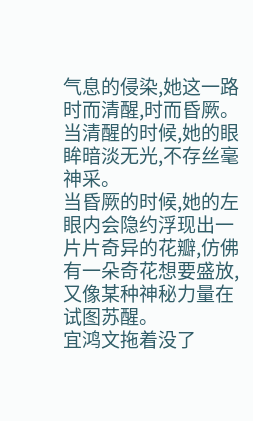气息的侵染,她这一路时而清醒,时而昏厥。
当清醒的时候,她的眼眸暗淡无光,不存丝毫神采。
当昏厥的时候,她的左眼内会隐约浮现出一片片奇异的花瓣,仿佛有一朵奇花想要盛放,又像某种神秘力量在试图苏醒。
宜鸿文拖着没了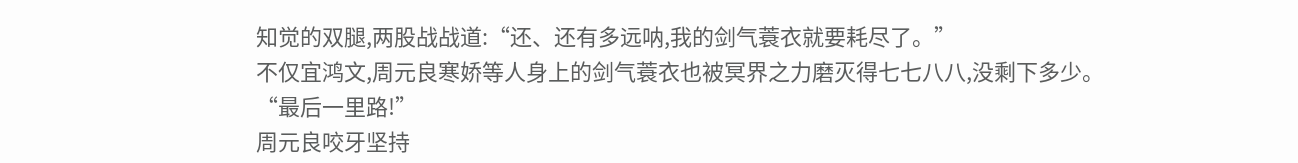知觉的双腿,两股战战道:“还、还有多远呐,我的剑气蓑衣就要耗尽了。”
不仅宜鸿文,周元良寒娇等人身上的剑气蓑衣也被冥界之力磨灭得七七八八,没剩下多少。
“最后一里路!”
周元良咬牙坚持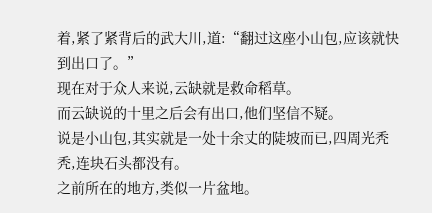着,紧了紧背后的武大川,道:“翻过这座小山包,应该就快到出口了。”
现在对于众人来说,云缺就是救命稻草。
而云缺说的十里之后会有出口,他们坚信不疑。
说是小山包,其实就是一处十余丈的陡坡而已,四周光秃秃,连块石头都没有。
之前所在的地方,类似一片盆地。